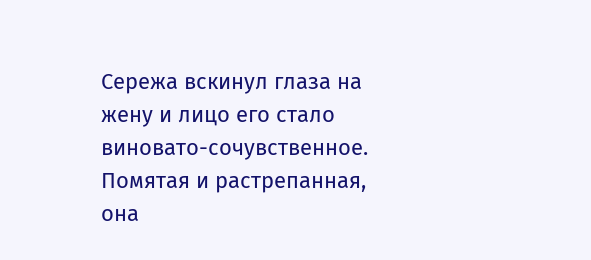Сережа вскинул глаза на жену и лицо его стало виновато-сочувственное. Помятая и растрепанная, она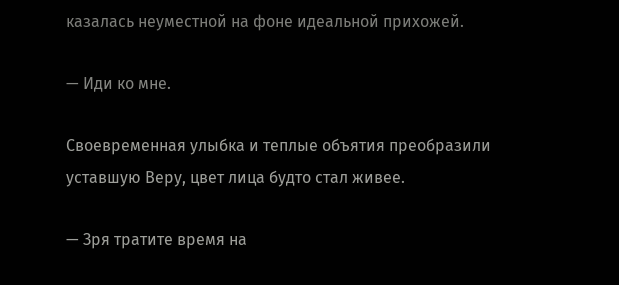казалась неуместной на фоне идеальной прихожей.

— Иди ко мне.

Своевременная улыбка и теплые объятия преобразили уставшую Веру, цвет лица будто стал живее.

— Зря тратите время на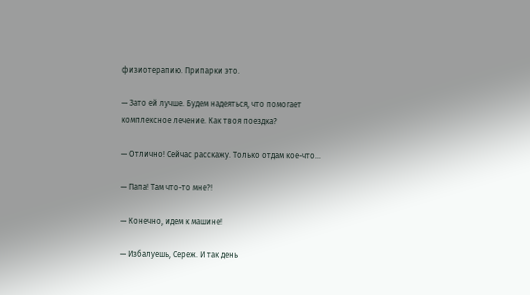физиотерапию. Припарки это.

— Зато ей лучше. Будем надеяться, что помогает комплексное лечение. Как твоя поездка?

— Отлично! Сейчас расскажу. Только отдам кое-что…

— Папа! Там что-то мне?!

— Конечно, идем к машине!

— Избалуешь, Сереж. И так день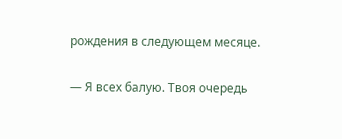рождения в следующем месяце.

— Я всех балую. Твоя очередь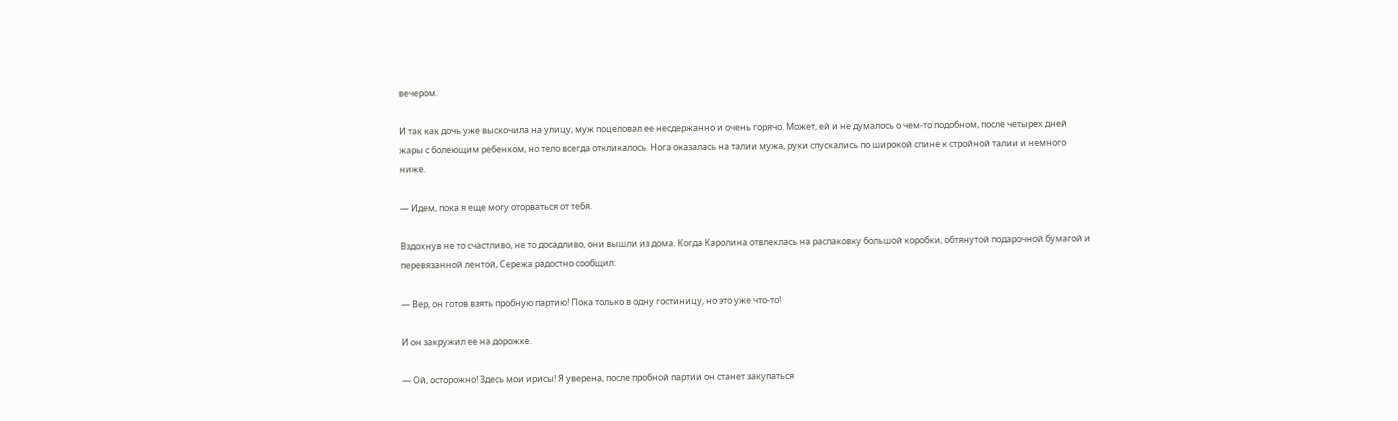вечером.

И так как дочь уже выскочила на улицу, муж поцеловал ее несдержанно и очень горячо. Может, ей и не думалось о чем-то подобном, после четырех дней жары с болеющим ребенком, но тело всегда откликалось. Нога оказалась на талии мужа, руки спускались по широкой спине к стройной талии и немного ниже.

— Идем, пока я еще могу оторваться от тебя.

Вздохнув не то счастливо, не то досадливо, они вышли из дома. Когда Каролина отвлеклась на распаковку большой коробки, обтянутой подарочной бумагой и перевязанной лентой, Сережа радостно сообщил:

— Вер, он готов взять пробную партию! Пока только в одну гостиницу, но это уже что-то!

И он закружил ее на дорожке.

— Ой, осторожно! Здесь мои ирисы! Я уверена, после пробной партии он станет закупаться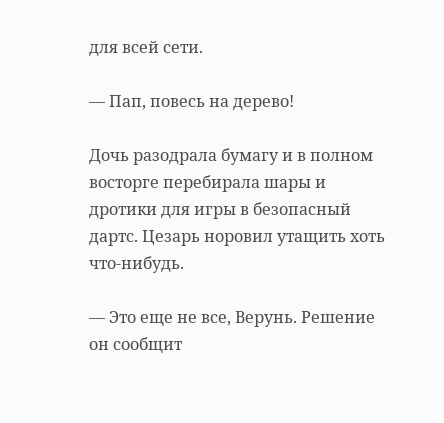для всей сети.

— Пап, повесь на дерево!

Дочь разодрала бумагу и в полном восторге перебирала шары и дротики для игры в безопасный дартс. Цезарь норовил утащить хоть что-нибудь.

— Это еще не все, Верунь. Решение он сообщит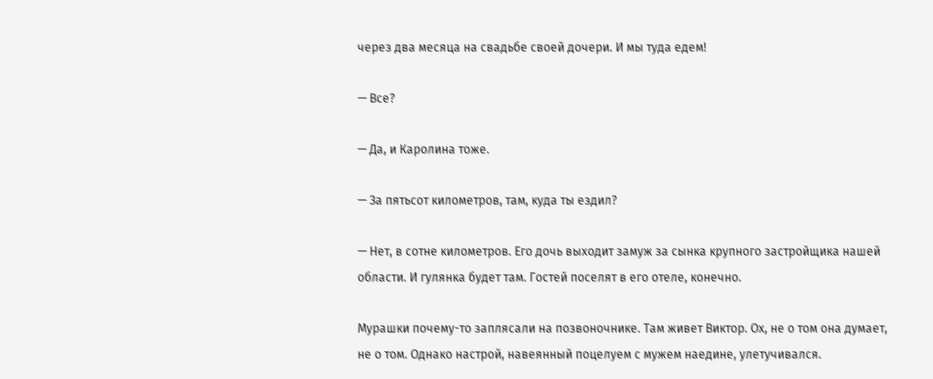через два месяца на свадьбе своей дочери. И мы туда едем!

— Все?

— Да, и Каролина тоже.

— За пятьсот километров, там, куда ты ездил?

— Нет, в сотне километров. Его дочь выходит замуж за сынка крупного застройщика нашей области. И гулянка будет там. Гостей поселят в его отеле, конечно.

Мурашки почему-то заплясали на позвоночнике. Там живет Виктор. Ох, не о том она думает, не о том. Однако настрой, навеянный поцелуем с мужем наедине, улетучивался.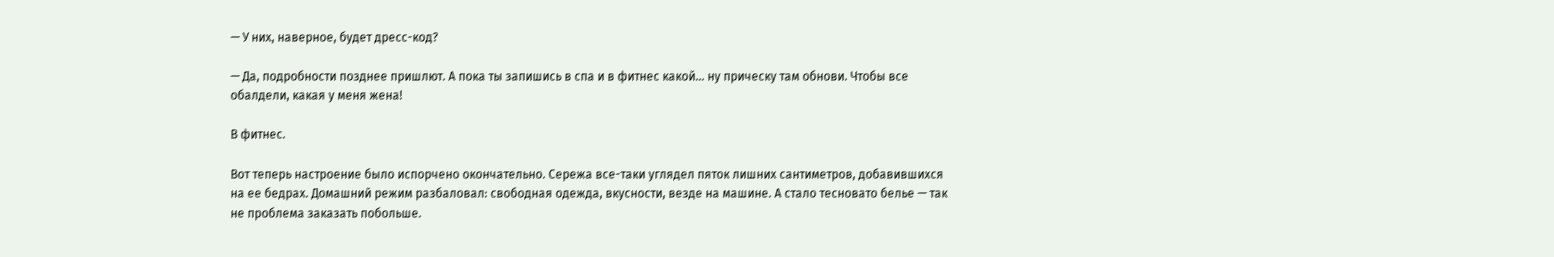— У них, наверное, будет дресс-код?

— Да, подробности позднее пришлют. А пока ты запишись в спа и в фитнес какой… ну прическу там обнови. Чтобы все обалдели, какая у меня жена!

В фитнес.

Вот теперь настроение было испорчено окончательно. Сережа все-таки углядел пяток лишних сантиметров, добавившихся на ее бедрах. Домашний режим разбаловал: свободная одежда, вкусности, везде на машине. А стало тесновато белье — так не проблема заказать побольше.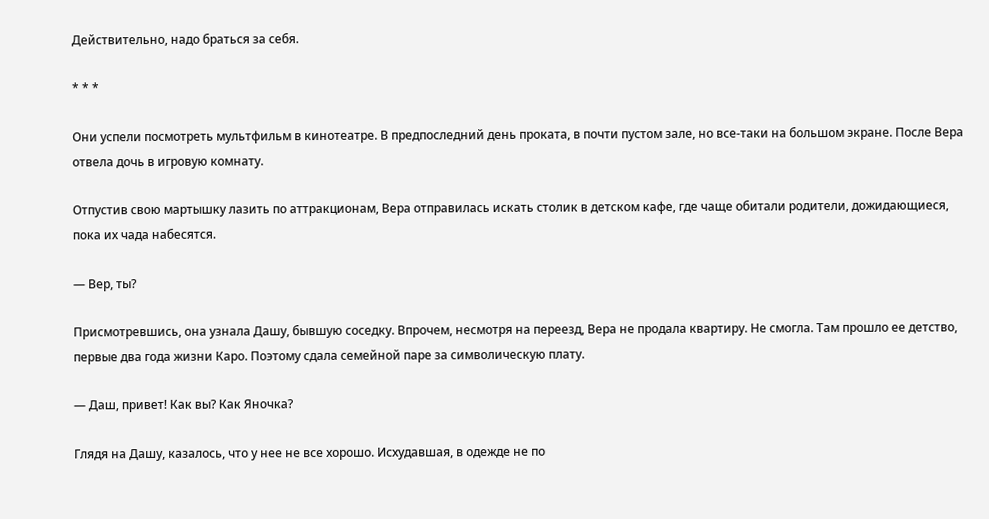Действительно, надо браться за себя.

* * *

Они успели посмотреть мультфильм в кинотеатре. В предпоследний день проката, в почти пустом зале, но все-таки на большом экране. После Вера отвела дочь в игровую комнату.

Отпустив свою мартышку лазить по аттракционам, Вера отправилась искать столик в детском кафе, где чаще обитали родители, дожидающиеся, пока их чада набесятся.

— Вер, ты?

Присмотревшись, она узнала Дашу, бывшую соседку. Впрочем, несмотря на переезд, Вера не продала квартиру. Не смогла. Там прошло ее детство, первые два года жизни Каро. Поэтому сдала семейной паре за символическую плату.

— Даш, привет! Как вы? Как Яночка?

Глядя на Дашу, казалось, что у нее не все хорошо. Исхудавшая, в одежде не по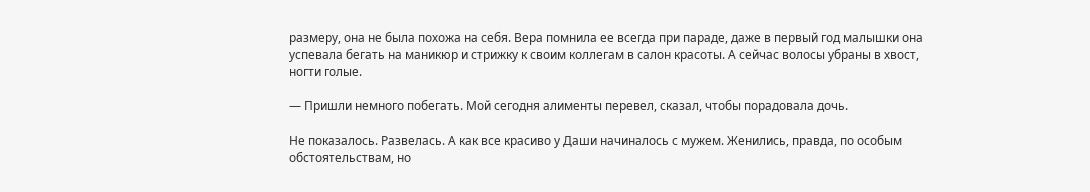размеру, она не была похожа на себя. Вера помнила ее всегда при параде, даже в первый год малышки она успевала бегать на маникюр и стрижку к своим коллегам в салон красоты. А сейчас волосы убраны в хвост, ногти голые.

— Пришли немного побегать. Мой сегодня алименты перевел, сказал, чтобы порадовала дочь.

Не показалось. Развелась. А как все красиво у Даши начиналось с мужем. Женились, правда, по особым обстоятельствам, но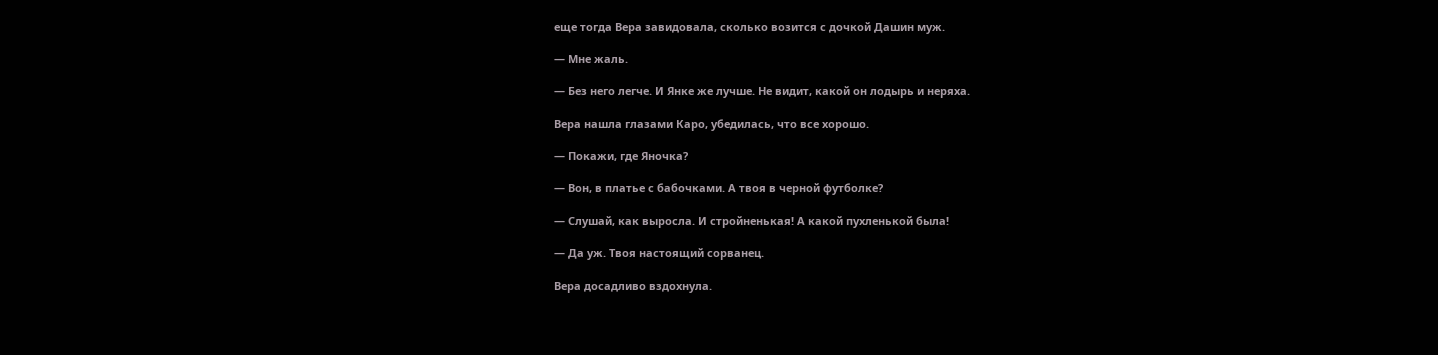еще тогда Вера завидовала, сколько возится с дочкой Дашин муж.

— Мне жаль.

— Без него легче. И Янке же лучше. Не видит, какой он лодырь и неряха.

Вера нашла глазами Каро, убедилась, что все хорошо.

— Покажи, где Яночка?

— Вон, в платье с бабочками. А твоя в черной футболке?

— Слушай, как выросла. И стройненькая! А какой пухленькой была!

— Да уж. Твоя настоящий сорванец.

Вера досадливо вздохнула.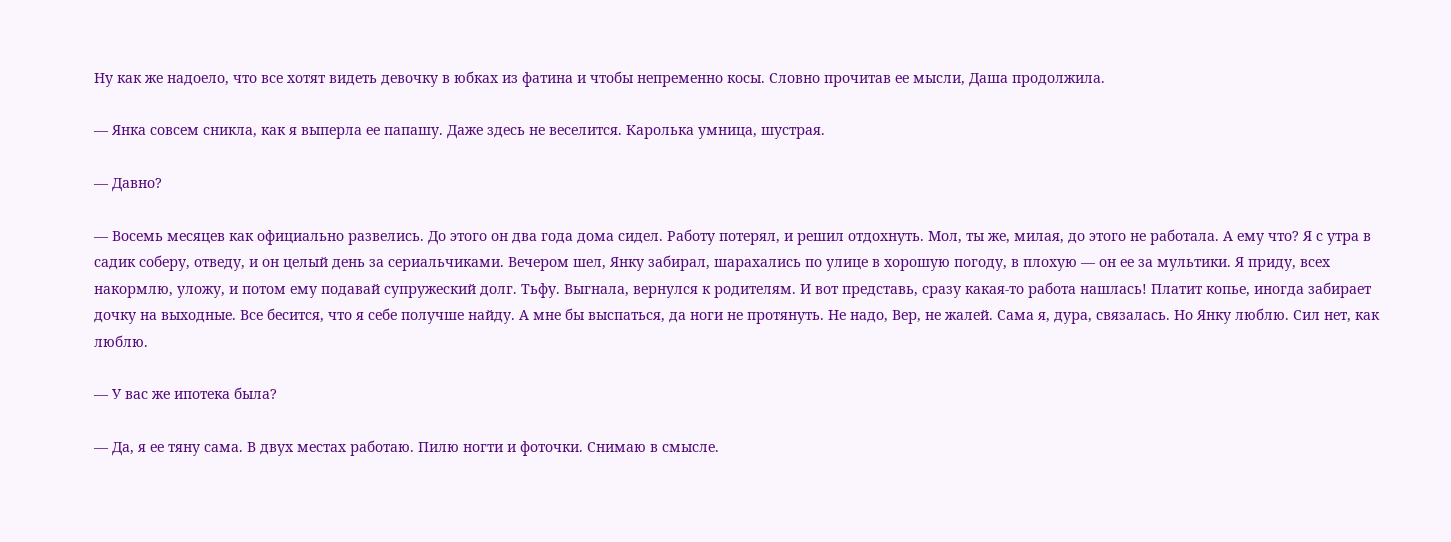Ну как же надоело, что все хотят видеть девочку в юбках из фатина и чтобы непременно косы. Словно прочитав ее мысли, Даша продолжила.

— Янка совсем сникла, как я выперла ее папашу. Даже здесь не веселится. Каролька умница, шустрая.

— Давно?

— Восемь месяцев как официально развелись. До этого он два года дома сидел. Работу потерял, и решил отдохнуть. Мол, ты же, милая, до этого не работала. А ему что? Я с утра в садик соберу, отведу, и он целый день за сериальчиками. Вечером шел, Янку забирал, шарахались по улице в хорошую погоду, в плохую — он ее за мультики. Я приду, всех накормлю, уложу, и потом ему подавай супружеский долг. Тьфу. Выгнала, вернулся к родителям. И вот представь, сразу какая-то работа нашлась! Платит копье, иногда забирает дочку на выходные. Все бесится, что я себе получше найду. А мне бы выспаться, да ноги не протянуть. Не надо, Вер, не жалей. Сама я, дура, связалась. Но Янку люблю. Сил нет, как люблю.

— У вас же ипотека была?

— Да, я ее тяну сама. В двух местах работаю. Пилю ногти и фоточки. Снимаю в смысле.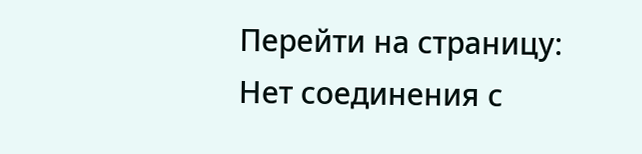Перейти на страницу:
Нет соединения с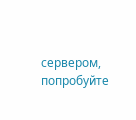сервером, попробуйте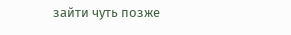зайти чуть позже